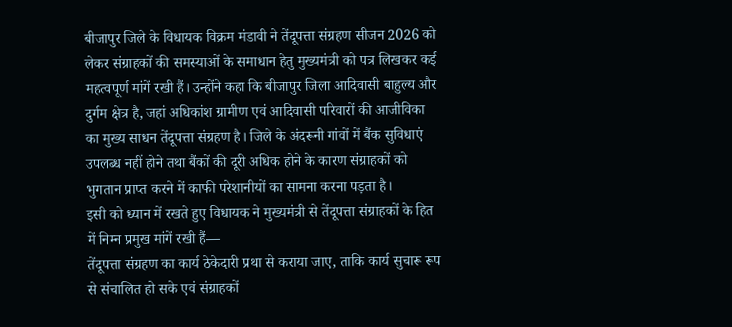बीजापुर जिले के विधायक विक्रम मंडावी ने तेंदूपत्ता संग्रहण सीजन 2026 को लेकर संग्राहकों की समस्याओं के समाधान हेतु मुख्यमंत्री को पत्र लिखकर कई महत्वपूर्ण मांगें रखी हैं। उन्होंने कहा कि बीजापुर जिला आदिवासी बाहुल्य और दुर्गम क्षेत्र है, जहां अधिकांश ग्रामीण एवं आदिवासी परिवारों की आजीविका का मुख्य साधन तेंदूपत्ता संग्रहण है। जिले के अंदरूनी गांवों में बैंक सुविधाएं उपलब्ध नहीं होने तथा बैंकों की दूरी अधिक होने के कारण संग्राहकों को भुगतान प्राप्त करने में काफी परेशानीयों का सामना करना पड़ता है।
इसी को ध्यान में रखते हुए विधायक ने मुख्यमंत्री से तेंदूपत्ता संग्राहकों के हित में निम्न प्रमुख मांगें रखी हैं—
तेंदूपत्ता संग्रहण का कार्य ठेकेदारी प्रथा से कराया जाए, ताकि कार्य सुचारू रूप से संचालित हो सके एवं संग्राहकों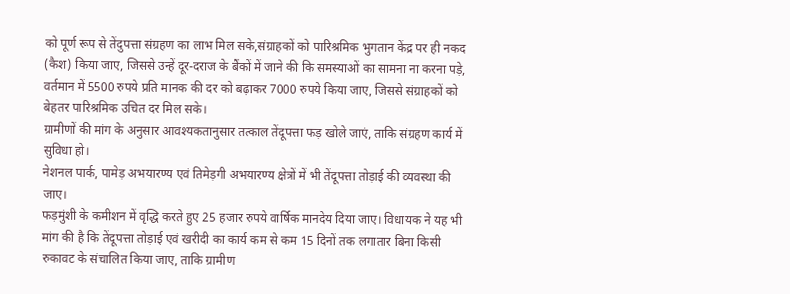को पूर्ण रूप से तेंदुपत्ता संग्रहण का लाभ मिल सके,संग्राहकों को पारिश्रमिक भुगतान केंद्र पर ही नकद (कैश) किया जाए, जिससे उन्हें दूर-दराज के बैंकों में जाने की कि समस्याओं का सामना ना करना पड़े,
वर्तमान में 5500 रुपये प्रति मानक की दर को बढ़ाकर 7000 रुपये किया जाए, जिससे संग्राहकों को बेहतर पारिश्रमिक उचित दर मिल सके।
ग्रामीणों की मांग के अनुसार आवश्यकतानुसार तत्काल तेंदूपत्ता फड़ खोले जाएं, ताकि संग्रहण कार्य में सुविधा हो।
नेशनल पार्क, पामेड़ अभयारण्य एवं तिमेड़गी अभयारण्य क्षेत्रों में भी तेंदूपत्ता तोड़ाई की व्यवस्था की जाए।
फड़मुंशी के कमीशन में वृद्धि करते हुए 25 हजार रुपये वार्षिक मानदेय दिया जाए। विधायक ने यह भी मांग की है कि तेंदूपत्ता तोड़ाई एवं खरीदी का कार्य कम से कम 15 दिनों तक लगातार बिना किसी रुकावट के संचालित किया जाए, ताकि ग्रामीण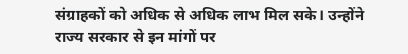संग्राहकों को अधिक से अधिक लाभ मिल सके। उन्होंने राज्य सरकार से इन मांगों पर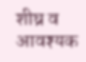शीघ्र व आवश्यक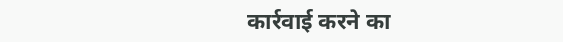कार्रवाई करने का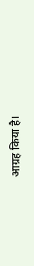आग्रह किया है।